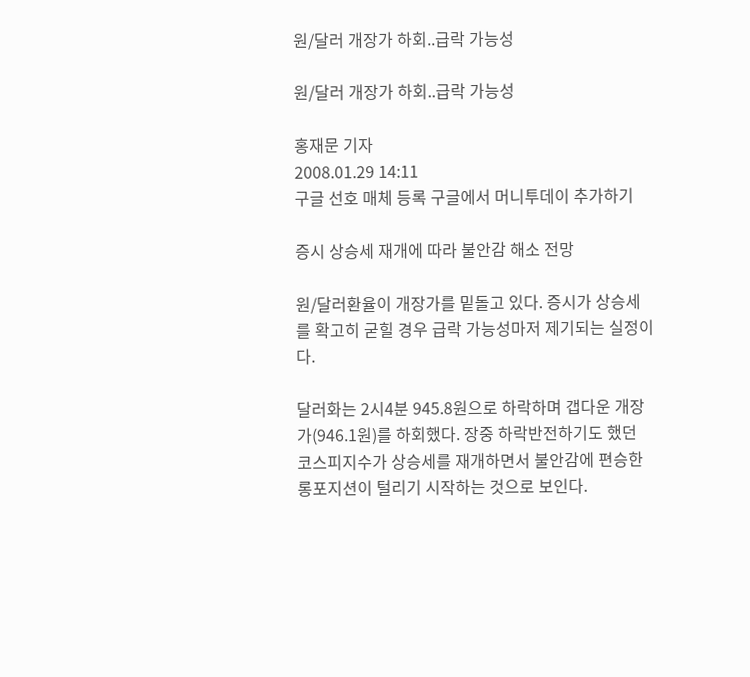원/달러 개장가 하회..급락 가능성

원/달러 개장가 하회..급락 가능성

홍재문 기자
2008.01.29 14:11
구글 선호 매체 등록 구글에서 머니투데이 추가하기

증시 상승세 재개에 따라 불안감 해소 전망

원/달러환율이 개장가를 밑돌고 있다. 증시가 상승세를 확고히 굳힐 경우 급락 가능성마저 제기되는 실정이다.

달러화는 2시4분 945.8원으로 하락하며 갭다운 개장가(946.1원)를 하회했다. 장중 하락반전하기도 했던 코스피지수가 상승세를 재개하면서 불안감에 편승한 롱포지션이 털리기 시작하는 것으로 보인다.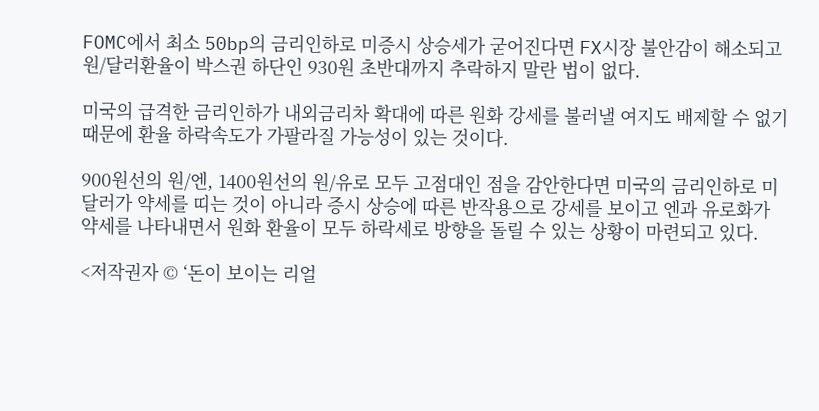FOMC에서 최소 50bp의 금리인하로 미증시 상승세가 굳어진다면 FX시장 불안감이 해소되고 원/달러환율이 박스권 하단인 930원 초반대까지 추락하지 말란 법이 없다.

미국의 급격한 금리인하가 내외금리차 확대에 따른 원화 강세를 불러낼 여지도 배제할 수 없기 때문에 환율 하락속도가 가팔라질 가능성이 있는 것이다.

900원선의 원/엔, 1400원선의 원/유로 모두 고점대인 점을 감안한다면 미국의 금리인하로 미달러가 약세를 띠는 것이 아니라 증시 상승에 따른 반작용으로 강세를 보이고 엔과 유로화가 약세를 나타내면서 원화 환율이 모두 하락세로 방향을 돌릴 수 있는 상황이 마련되고 있다.

<저작권자 © ‘돈이 보이는 리얼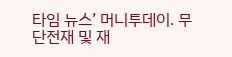타임 뉴스’ 머니투데이. 무단전재 및 재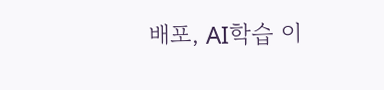배포, AI학습 이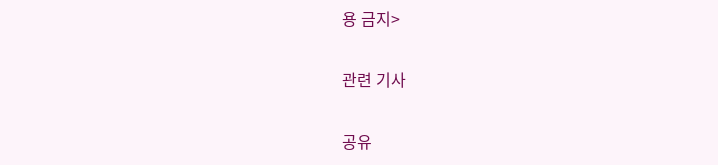용 금지>

관련 기사

공유